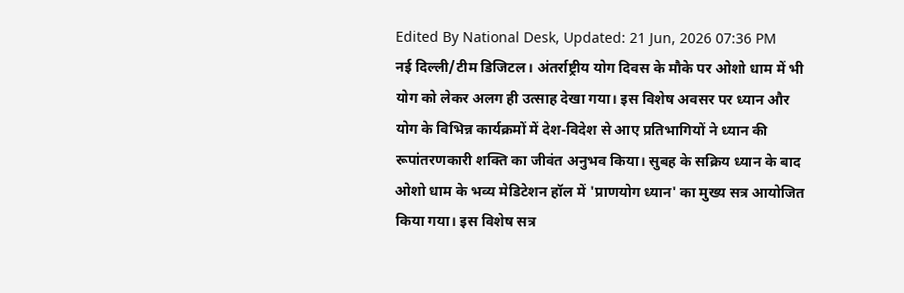Edited By National Desk, Updated: 21 Jun, 2026 07:36 PM
नई दिल्ली/टीम डिजिटल। अंतर्राष्ट्रीय योग दिवस के मौके पर ओशो धाम में भी योग को लेकर अलग ही उत्साह देखा गया। इस विशेष अवसर पर ध्यान और योग के विभिन्न कार्यक्रमों में देश-विदेश से आए प्रतिभागियों ने ध्यान की रूपांतरणकारी शक्ति का जीवंत अनुभव किया। सुबह के सक्रिय ध्यान के बाद ओशो धाम के भव्य मेडिटेशन हॉल में 'प्राणयोग ध्यान' का मुख्य सत्र आयोजित किया गया। इस विशेष सत्र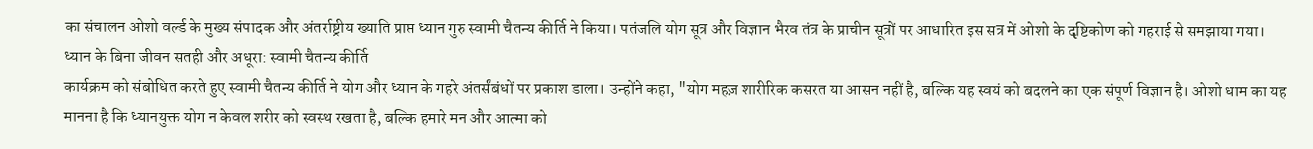का संचालन ओशो वर्ल्ड के मुख्य संपादक और अंतर्राष्ट्रीय ख्याति प्राप्त ध्यान गुरु स्वामी चैतन्य कीर्ति ने किया। पतंजलि योग सूत्र और विज्ञान भैरव तंत्र के प्राचीन सूत्रों पर आधारित इस सत्र में ओशो के दृष्टिकोण को गहराई से समझाया गया।
ध्यान के बिना जीवन सतही और अधूरा: स्वामी चैतन्य कीर्ति
कार्यक्रम को संबोधित करते हुए स्वामी चैतन्य कीर्ति ने योग और ध्यान के गहरे अंतर्संबंधों पर प्रकाश डाला। उन्होंने कहा, "योग महज़ शारीरिक कसरत या आसन नहीं है, बल्कि यह स्वयं को बदलने का एक संपूर्ण विज्ञान है। ओशो धाम का यह मानना है कि ध्यानयुक्त योग न केवल शरीर को स्वस्थ रखता है, बल्कि हमारे मन और आत्मा को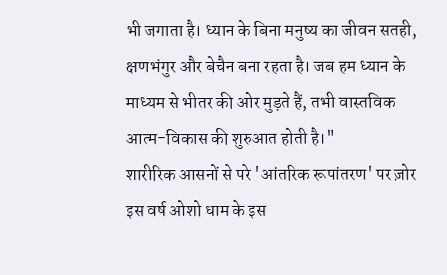भी जगाता है। ध्यान के बिना मनुष्य का जीवन सतही, क्षणभंगुर और बेचैन बना रहता है। जब हम ध्यान के माध्यम से भीतर की ओर मुड़ते हैं, तभी वास्तविक आत्म-विकास की शुरुआत होती है।"
शारीरिक आसनों से परे 'आंतरिक रूपांतरण' पर ज़ोर
इस वर्ष ओशो धाम के इस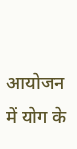आयोजन में योग के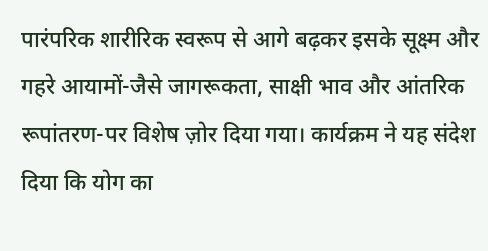पारंपरिक शारीरिक स्वरूप से आगे बढ़कर इसके सूक्ष्म और गहरे आयामों-जैसे जागरूकता, साक्षी भाव और आंतरिक रूपांतरण-पर विशेष ज़ोर दिया गया। कार्यक्रम ने यह संदेश दिया कि योग का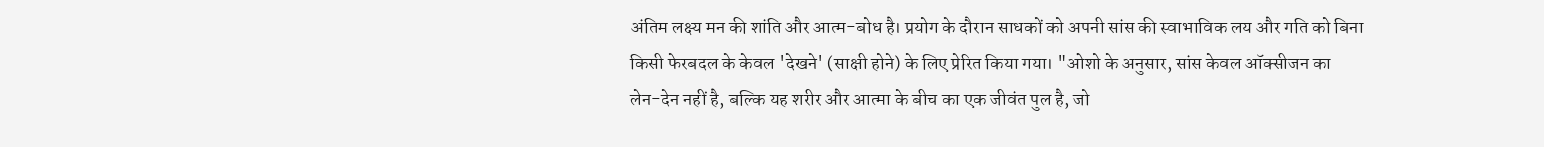अंतिम लक्ष्य मन की शांति और आत्म-बोध है। प्रयोग के दौरान साधकों को अपनी सांस की स्वाभाविक लय और गति को बिना किसी फेरबदल के केवल 'देखने' (साक्षी होने) के लिए प्रेरित किया गया। "ओशो के अनुसार, सांस केवल ऑक्सीजन का लेन-देन नहीं है, बल्कि यह शरीर और आत्मा के बीच का एक जीवंत पुल है, जो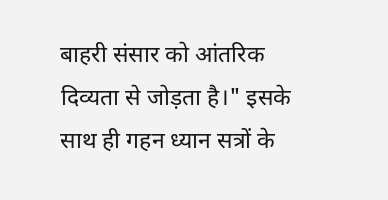बाहरी संसार को आंतरिक दिव्यता से जोड़ता है।" इसके साथ ही गहन ध्यान सत्रों के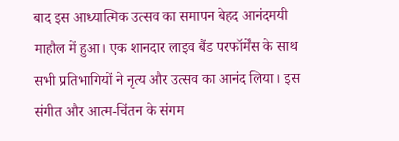बाद इस आध्यात्मिक उत्सव का समापन बेहद आनंदमयी माहौल में हुआ। एक शानदार लाइव बैंड परफॉर्मेंस के साथ सभी प्रतिभागियों ने नृत्य और उत्सव का आनंद लिया। इस संगीत और आत्म-चिंतन के संगम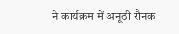ने कार्यक्रम में अनूठी रौनक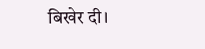बिखेर दी।